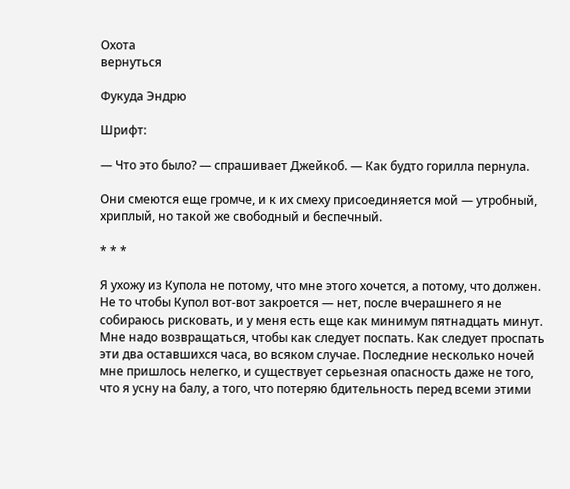Охота
вернуться

Фукуда Эндрю

Шрифт:

— Что это было? — спрашивает Джейкоб. — Как будто горилла пернула.

Они смеются еще громче, и к их смеху присоединяется мой — утробный, хриплый, но такой же свободный и беспечный.

* * *

Я ухожу из Купола не потому, что мне этого хочется, а потому, что должен. Не то чтобы Купол вот-вот закроется — нет, после вчерашнего я не собираюсь рисковать, и у меня есть еще как минимум пятнадцать минут. Мне надо возвращаться, чтобы как следует поспать. Как следует проспать эти два оставшихся часа, во всяком случае. Последние несколько ночей мне пришлось нелегко, и существует серьезная опасность даже не того, что я усну на балу, а того, что потеряю бдительность перед всеми этими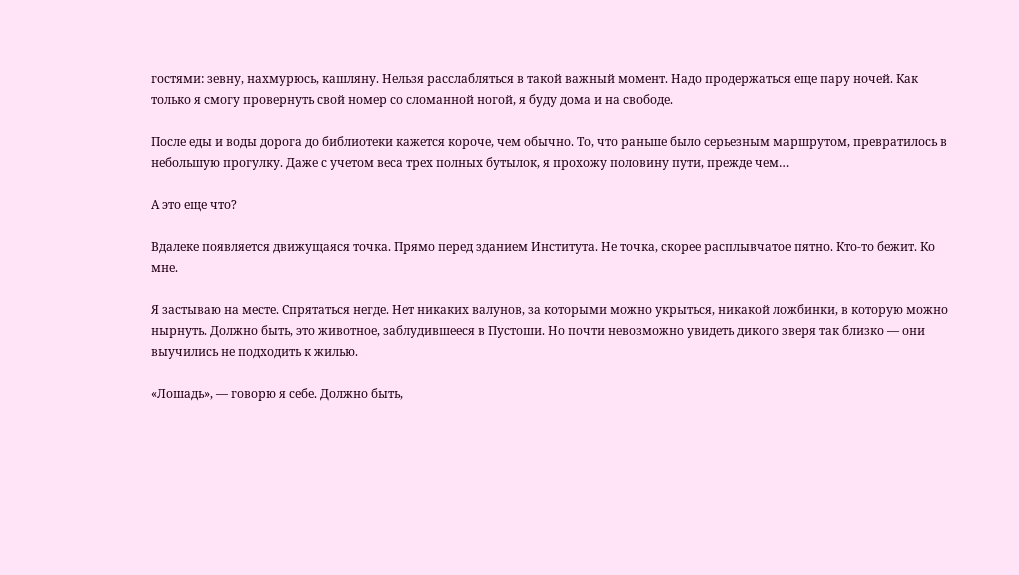гостями: зевну, нахмурюсь, кашляну. Нельзя расслабляться в такой важный момент. Надо продержаться еще пару ночей. Как только я смогу провернуть свой номер со сломанной ногой, я буду дома и на свободе.

После еды и воды дорога до библиотеки кажется короче, чем обычно. То, что раньше было серьезным маршрутом, превратилось в небольшую прогулку. Даже с учетом веса трех полных бутылок, я прохожу половину пути, прежде чем…

А это еще что?

Вдалеке появляется движущаяся точка. Прямо перед зданием Института. Не точка, скорее расплывчатое пятно. Кто-то бежит. Ко мне.

Я застываю на месте. Спрятаться негде. Нет никаких валунов, за которыми можно укрыться, никакой ложбинки, в которую можно нырнуть. Должно быть, это животное, заблудившееся в Пустоши. Но почти невозможно увидеть дикого зверя так близко — они выучились не подходить к жилью.

«Лошадь», — говорю я себе. Должно быть,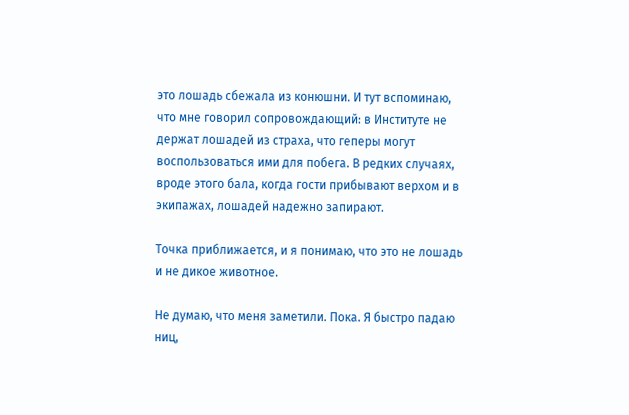это лошадь сбежала из конюшни. И тут вспоминаю, что мне говорил сопровождающий: в Институте не держат лошадей из страха, что геперы могут воспользоваться ими для побега. В редких случаях, вроде этого бала, когда гости прибывают верхом и в экипажах, лошадей надежно запирают.

Точка приближается, и я понимаю, что это не лошадь и не дикое животное.

Не думаю, что меня заметили. Пока. Я быстро падаю ниц,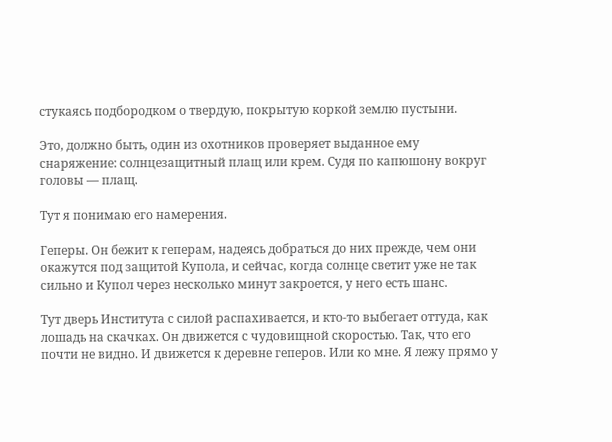стукаясь подбородком о твердую, покрытую коркой землю пустыни.

Это, должно быть, один из охотников проверяет выданное ему снаряжение: солнцезащитный плащ или крем. Судя по капюшону вокруг головы — плащ.

Тут я понимаю его намерения.

Геперы. Он бежит к геперам, надеясь добраться до них прежде, чем они окажутся под защитой Купола, и сейчас, когда солнце светит уже не так сильно и Купол через несколько минут закроется, у него есть шанс.

Тут дверь Института с силой распахивается, и кто-то выбегает оттуда, как лошадь на скачках. Он движется с чудовищной скоростью. Так, что его почти не видно. И движется к деревне геперов. Или ко мне. Я лежу прямо у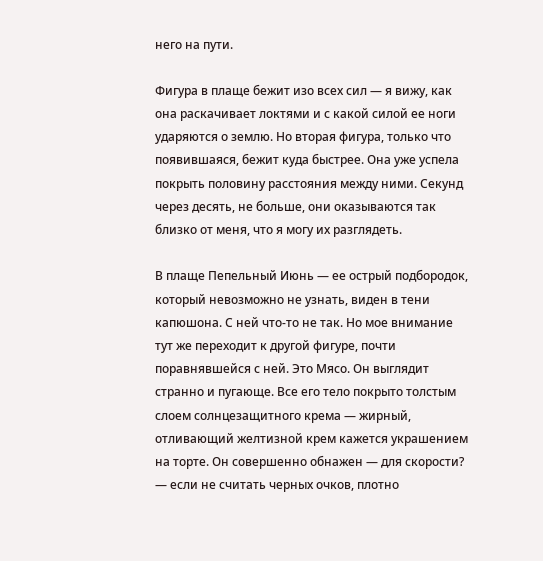него на пути.

Фигура в плаще бежит изо всех сил — я вижу, как она раскачивает локтями и с какой силой ее ноги ударяются о землю. Но вторая фигура, только что появившаяся, бежит куда быстрее. Она уже успела покрыть половину расстояния между ними. Секунд через десять, не больше, они оказываются так близко от меня, что я могу их разглядеть.

В плаще Пепельный Июнь — ее острый подбородок, который невозможно не узнать, виден в тени капюшона. С ней что-то не так. Но мое внимание тут же переходит к другой фигуре, почти поравнявшейся с ней. Это Мясо. Он выглядит странно и пугающе. Все его тело покрыто толстым слоем солнцезащитного крема — жирный, отливающий желтизной крем кажется украшением на торте. Он совершенно обнажен — для скорости? — если не считать черных очков, плотно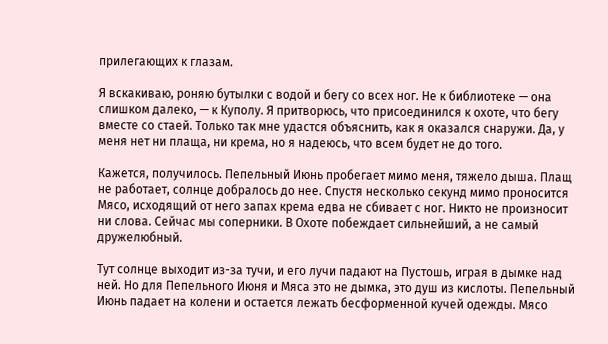прилегающих к глазам.

Я вскакиваю, роняю бутылки с водой и бегу со всех ног. Не к библиотеке — она слишком далеко, — к Куполу. Я притворюсь, что присоединился к охоте, что бегу вместе со стаей. Только так мне удастся объяснить, как я оказался снаружи. Да, у меня нет ни плаща, ни крема, но я надеюсь, что всем будет не до того.

Кажется, получилось. Пепельный Июнь пробегает мимо меня, тяжело дыша. Плащ не работает, солнце добралось до нее. Спустя несколько секунд мимо проносится Мясо, исходящий от него запах крема едва не сбивает с ног. Никто не произносит ни слова. Сейчас мы соперники. В Охоте побеждает сильнейший, а не самый дружелюбный.

Тут солнце выходит из-за тучи, и его лучи падают на Пустошь, играя в дымке над ней. Но для Пепельного Июня и Мяса это не дымка, это душ из кислоты. Пепельный Июнь падает на колени и остается лежать бесформенной кучей одежды. Мясо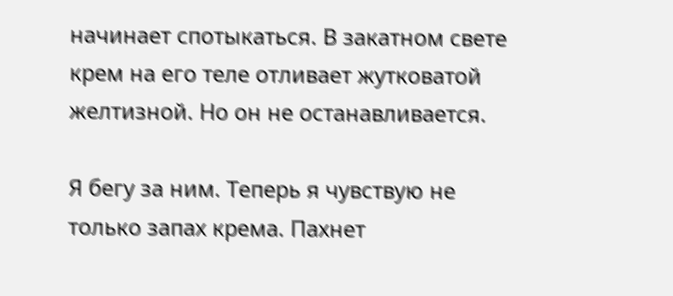начинает спотыкаться. В закатном свете крем на его теле отливает жутковатой желтизной. Но он не останавливается.

Я бегу за ним. Теперь я чувствую не только запах крема. Пахнет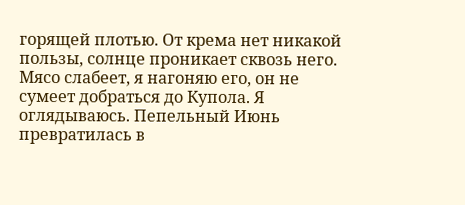горящей плотью. От крема нет никакой пользы, солнце проникает сквозь него. Мясо слабеет, я нагоняю его, он не сумеет добраться до Купола. Я оглядываюсь. Пепельный Июнь превратилась в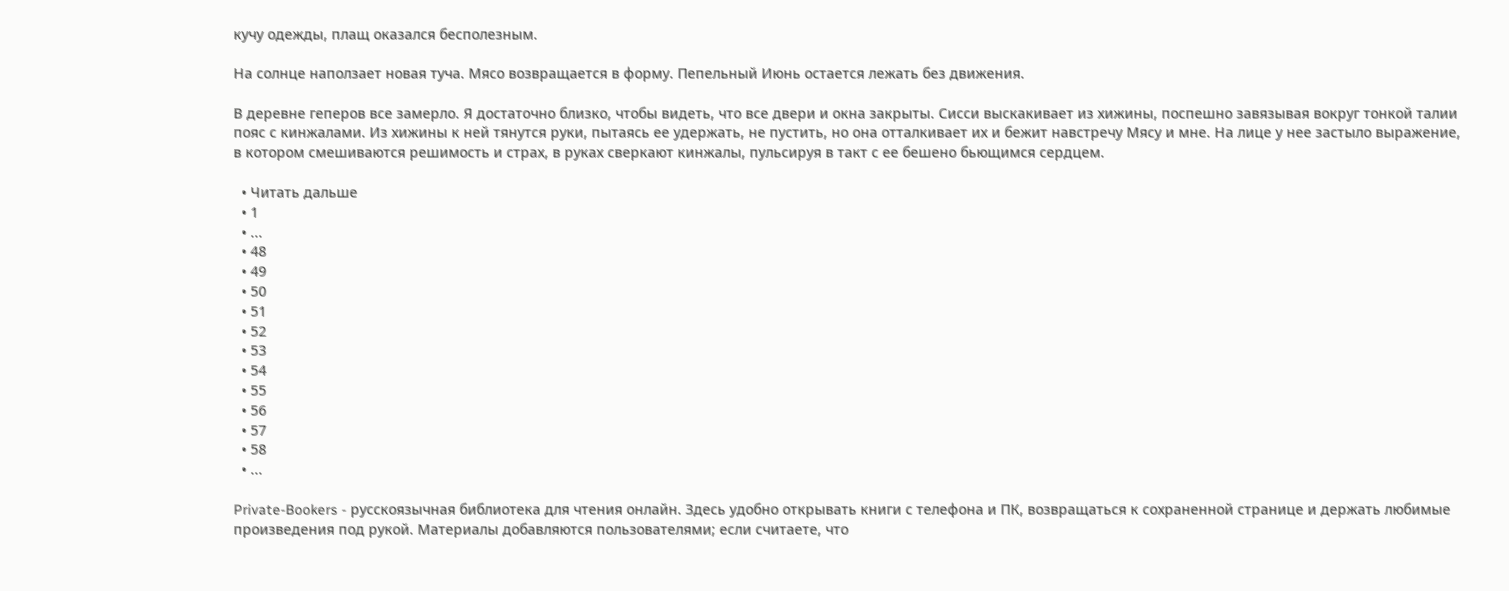кучу одежды, плащ оказался бесполезным.

На солнце наползает новая туча. Мясо возвращается в форму. Пепельный Июнь остается лежать без движения.

В деревне геперов все замерло. Я достаточно близко, чтобы видеть, что все двери и окна закрыты. Сисси выскакивает из хижины, поспешно завязывая вокруг тонкой талии пояс с кинжалами. Из хижины к ней тянутся руки, пытаясь ее удержать, не пустить, но она отталкивает их и бежит навстречу Мясу и мне. На лице у нее застыло выражение, в котором смешиваются решимость и страх, в руках сверкают кинжалы, пульсируя в такт с ее бешено бьющимся сердцем.

  • Читать дальше
  • 1
  • ...
  • 48
  • 49
  • 50
  • 51
  • 52
  • 53
  • 54
  • 55
  • 56
  • 57
  • 58
  • ...

Private-Bookers - русскоязычная библиотека для чтения онлайн. Здесь удобно открывать книги с телефона и ПК, возвращаться к сохраненной странице и держать любимые произведения под рукой. Материалы добавляются пользователями; если считаете, что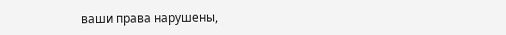ваши права нарушены,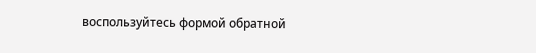воспользуйтесь формой обратной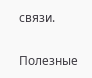связи.

Полезные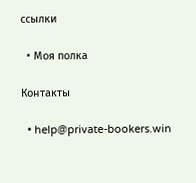ссылки

  • Моя полка

Контакты

  • help@private-bookers.win